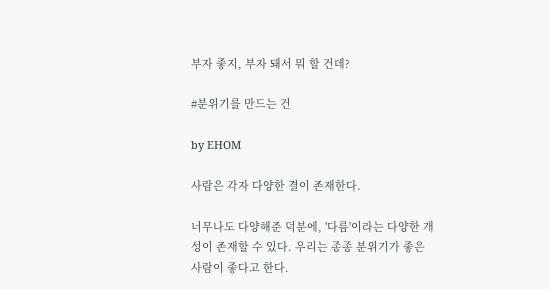부자 좋지, 부자 돼서 뭐 할 건데?

#분위기를 만드는 건

by EHOM

사람은 각자 다양한 결이 존재한다.

너무나도 다양해준 덕분에, '다름'이라는 다양한 개성이 존재할 수 있다. 우리는 종종 분위기가 좋은 사람이 좋다고 한다.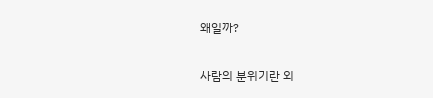왜일까?

사람의 분위기란 외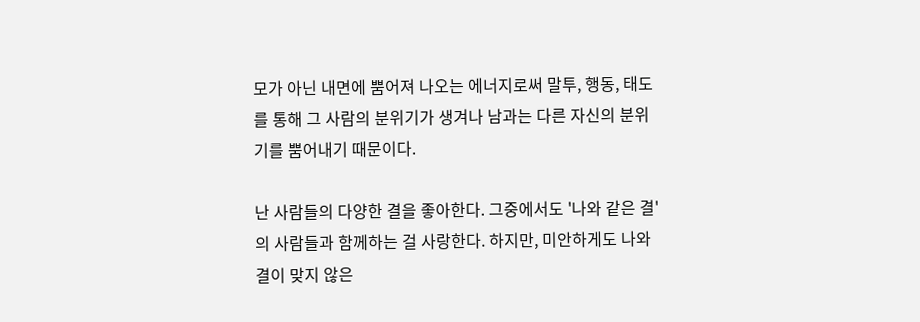모가 아닌 내면에 뿜어져 나오는 에너지로써 말투, 행동, 태도를 통해 그 사람의 분위기가 생겨나 남과는 다른 자신의 분위기를 뿜어내기 때문이다.

난 사람들의 다양한 결을 좋아한다. 그중에서도 '나와 같은 결'의 사람들과 함께하는 걸 사랑한다. 하지만, 미안하게도 나와 결이 맞지 않은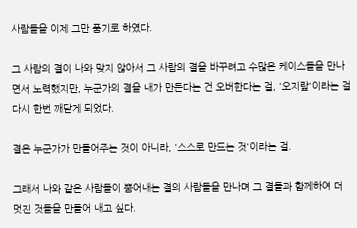사람들을 이제 그만 품기로 하였다.

그 사람의 결이 나와 맞지 않아서 그 사람의 결을 바꾸려고 수많은 케이스들을 만나면서 노력했지만, 누군가의 결을 내가 만든다는 건 오버한다는 걸, '오지랖'이라는 걸 다시 한번 깨닫게 되었다.

결은 누군가가 만들어주는 것이 아니라, '스스로 만드는 것'이라는 걸.

그래서 나와 같은 사람들이 뿜어내는 결의 사람들을 만나며 그 결들과 함께하여 더 멋진 것들을 만들어 내고 싶다.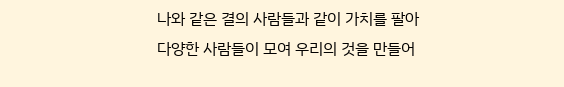나와 같은 결의 사람들과 같이 가치를 팔아
다양한 사람들이 모여 우리의 것을 만들어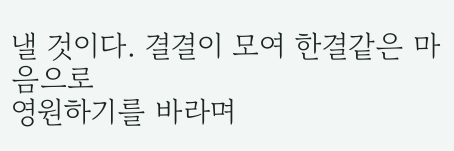낼 것이다. 결결이 모여 한결같은 마음으로
영원하기를 바라며